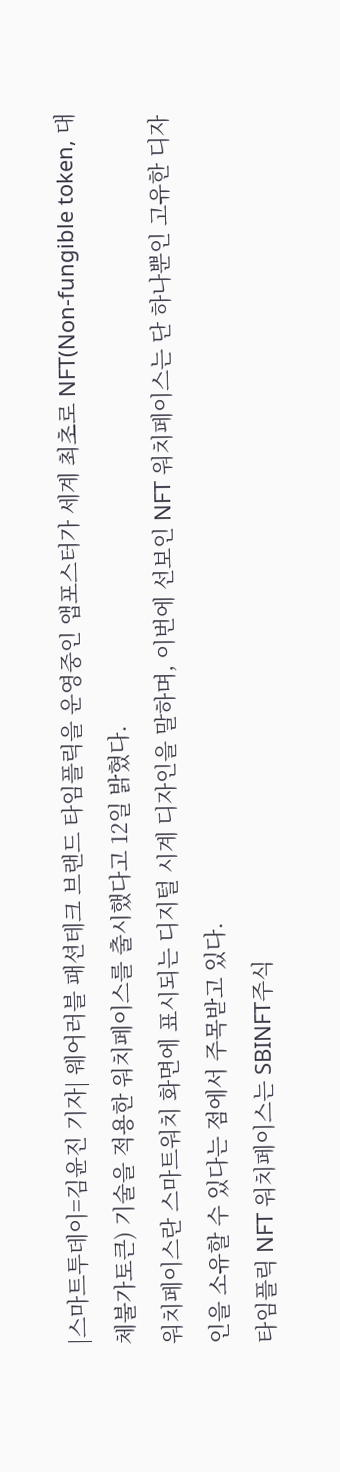|스마트투데이=김윤진 기자| 웨어러블 패션테크 브랜드 타임플릭을 운영중인 앱포스터가 세계 최초로 NFT(Non-fungible token, 대체불가토큰) 기술을 적용한 워치페이스를 출시했다고 12일 밝혔다.
워치페이스란 스마트워치 화면에 표시되는 디지털 시계 디자인을 말하며, 이번에 선보인 NFT 워치페이스는 단 하나뿐인 고유한 디자인을 소유할 수 있다는 점에서 주목받고 있다.
타임플릭 NFT 워치페이스는 SBINFT주식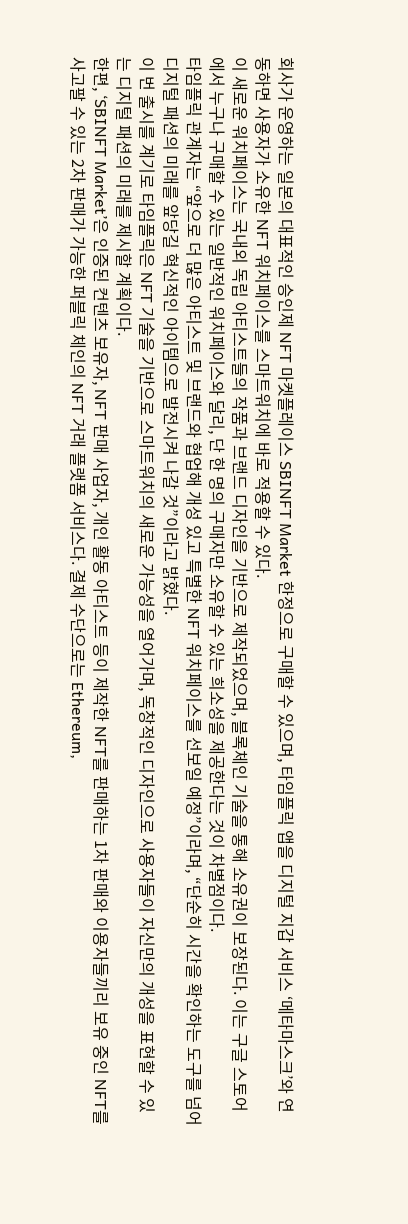회사가 운영하는 일본의 대표적인 승인제 NFT 마켓플레이스 SBINFT Market 한정으로 구매할 수 있으며, 타임플릭 앱을 디지털 지갑 서비스 ‘메타마스크’와 연동하면 사용자가 소유한 NFT 워치페이스를 스마트워치에 바로 적용할 수 있다.
이 새로운 워치페이스는 국내외 독립 아티스트들의 작품과 브랜드 디자인을 기반으로 제작되었으며, 블록체인 기술을 통해 소유권이 보장된다. 이는 구글 스토어에서 누구나 구매할 수 있는 일반적인 워치페이스와 달리, 단 한 명의 구매자만 소유할 수 있는 희소성을 제공한다는 것이 차별점이다.
타임플릭 관계자는 “앞으로 더 많은 아티스트 및 브랜드와 협업해 개성 있고 특별한 NFT 워치페이스를 선보일 예정”이라며, “단순히 시간을 확인하는 도구를 넘어 디지털 패션의 미래를 앞당길 혁신적인 아이템으로 발전시켜 나갈 것”이라고 밝혔다.
이 번 출시를 계기로 타임플릭은 NFT 기술을 기반으로 스마트워치의 새로운 가능성을 열어가며, 독창적인 디자인으로 사용자들이 자신만의 개성을 표현할 수 있는 디지털 패션의 미래를 제시할 계획이다.
한편, ‘SBINFT Market’은 인증된 컨텐츠 보유자, NFT 판매 사업자, 개인 활동 아티스트 등이 제작한 NFT를 판매하는 1차 판매와 이용자들끼리 보유 중인 NFT를 사고팔 수 있는 2차 판매가 가능한 퍼블릭 체인의 NFT 거래 플랫폼 서비스다. 결제 수단으로는 Ethereum,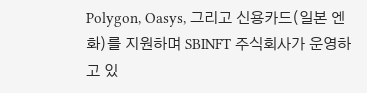Polygon, Oasys, 그리고 신용카드(일본 엔화)를 지원하며 SBINFT 주식회사가 운영하고 있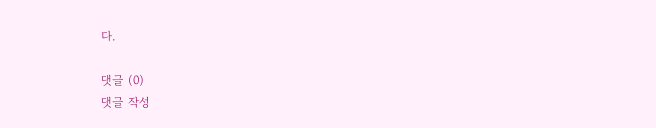다.

댓글 (0)
댓글 작성